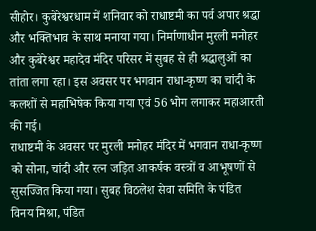सीहोर। कुबेरेश्वरधाम में शनिवार को राधाष्टमी का पर्व अपार श्रद्धा और भक्तिभाव के साथ मनाया गया। निर्माणाधीन मुरली मनोहर और कुबेरेश्वर महादेव मंदिर परिसर में सुबह से ही श्रद्धालुओं का तांता लगा रहा। इस अवसर पर भगवान राधा-कृष्ण का चांदी के कलशों से महाभिषेक किया गया एवं 56 भोग लगाकर महाआरती की गई।
राधाष्टमी के अवसर पर मुरली मनोहर मंदिर में भगवान राधा-कृष्ण को सोना, चांदी और रत्न जड़ित आकर्षक वस्त्रों व आभूषणों से सुसज्जित किया गया। सुबह विठलेश सेवा समिति के पंडित विनय मिश्रा, पंडित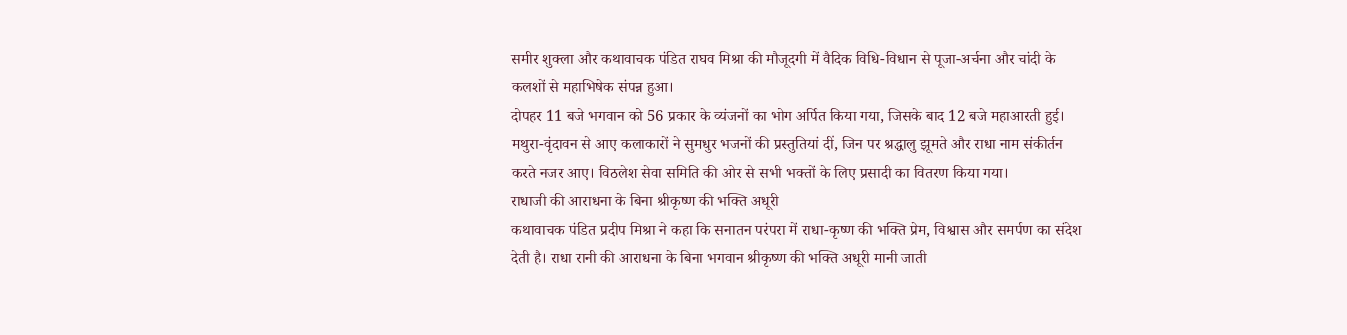समीर शुक्ला और कथावाचक पंडित राघव मिश्रा की मौजूदगी में वैदिक विधि-विधान से पूजा-अर्चना और चांदी के कलशों से महाभिषेक संपन्न हुआ।
दोपहर 11 बजे भगवान को 56 प्रकार के व्यंजनों का भोग अर्पित किया गया, जिसके बाद 12 बजे महाआरती हुई। मथुरा-वृंदावन से आए कलाकारों ने सुमधुर भजनों की प्रस्तुतियां दीं, जिन पर श्रद्धालु झूमते और राधा नाम संकीर्तन करते नजर आए। विठलेश सेवा समिति की ओर से सभी भक्तों के लिए प्रसादी का वितरण किया गया।
राधाजी की आराधना के बिना श्रीकृष्ण की भक्ति अधूरी
कथावाचक पंडित प्रदीप मिश्रा ने कहा कि सनातन परंपरा में राधा-कृष्ण की भक्ति प्रेम, विश्वास और समर्पण का संदेश देती है। राधा रानी की आराधना के बिना भगवान श्रीकृष्ण की भक्ति अधूरी मानी जाती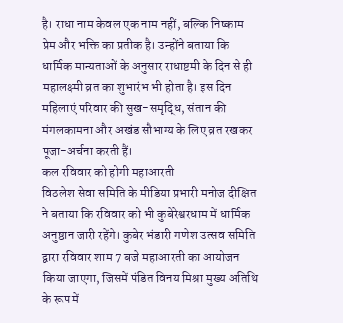है। राधा नाम केवल एक नाम नहीं, बल्कि निष्काम प्रेम और भक्ति का प्रतीक है। उन्होंने बताया कि धार्मिक मान्यताओं के अनुसार राधाष्टमी के दिन से ही महालक्ष्मी व्रत का शुभारंभ भी होता है। इस दिन महिलाएं परिवार की सुख-समृद्धि, संतान की मंगलकामना और अखंड सौभाग्य के लिए व्रत रखकर पूजा-अर्चना करती हैं।
कल रविवार को होगी महाआरती
विठलेश सेवा समिति के मीडिया प्रभारी मनोज दीक्षित ने बताया कि रविवार को भी कुबेरेश्वरधाम में धार्मिक अनुष्ठान जारी रहेंगे। कुबेर भंडारी गणेश उत्सव समिति द्वारा रविवार शाम 7 बजे महाआरती का आयोजन किया जाएगा, जिसमें पंडित विनय मिश्रा मुख्य अतिथि के रूप में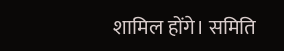शामिल होंगे। समिति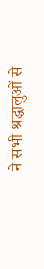ने सभी श्रद्धालुओं से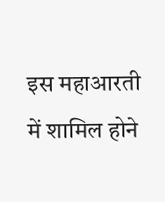इस महाआरती में शामिल होने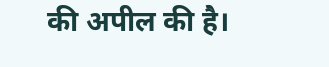की अपील की है।